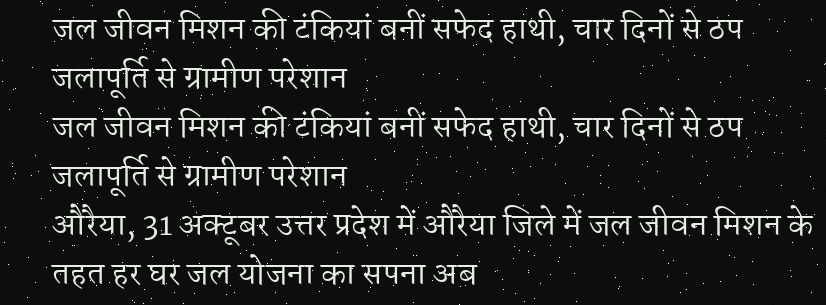जल जीवन मिशन की टंकियां बनीं सफेद हाथी, चार दिनों से ठप जलापूर्ति से ग्रामीण परेशान
जल जीवन मिशन की टंकियां बनीं सफेद हाथी, चार दिनों से ठप जलापूर्ति से ग्रामीण परेशान
औरैया, 31 अक्टूबर उत्तर प्रदेश में औरैया जिले में जल जीवन मिशन के तहत हर घर जल योजना का सपना अब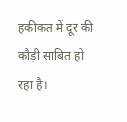हकीकत में दूर की कौड़ी साबित हो रहा है।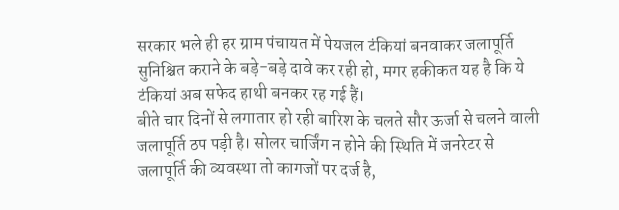सरकार भले ही हर ग्राम पंचायत में पेयजल टंकियां बनवाकर जलापूर्ति सुनिश्चित कराने के बड़े-बड़े दावे कर रही हो, मगर हकीकत यह है कि ये टंकियां अब सफेद हाथी बनकर रह गई हैं।
बीते चार दिनों से लगातार हो रही बारिश के चलते सौर ऊर्जा से चलने वाली जलापूर्ति ठप पड़ी है। सोलर चार्जिंग न होने की स्थिति में जनरेटर से जलापूर्ति की व्यवस्था तो कागजों पर दर्ज है,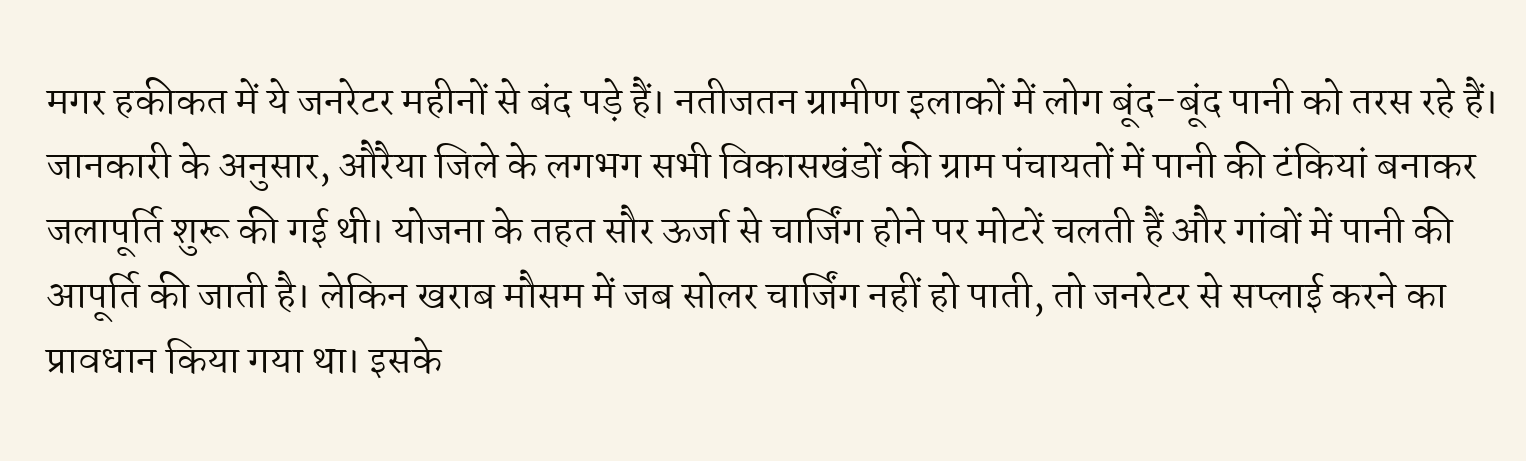मगर हकीकत में ये जनरेटर महीनों से बंद पड़े हैं। नतीजतन ग्रामीण इलाकों में लोग बूंद-बूंद पानी को तरस रहे हैं।
जानकारी के अनुसार, औरैया जिले के लगभग सभी विकासखंडों की ग्राम पंचायतों में पानी की टंकियां बनाकर जलापूर्ति शुरू की गई थी। योजना के तहत सौर ऊर्जा से चार्जिंग होने पर मोटरें चलती हैं और गांवों में पानी की आपूर्ति की जाती है। लेकिन खराब मौसम में जब सोलर चार्जिंग नहीं हो पाती, तो जनरेटर से सप्लाई करने का प्रावधान किया गया था। इसके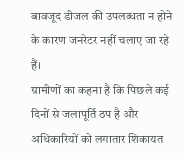बावजूद डीजल की उपलब्धता न होने के कारण जनरेटर नहीं चलाए जा रहे हैं।
ग्रामीणों का कहना है कि पिछले कई दिनों से जलापूर्ति ठप है और अधिकारियों को लगातार शिकायत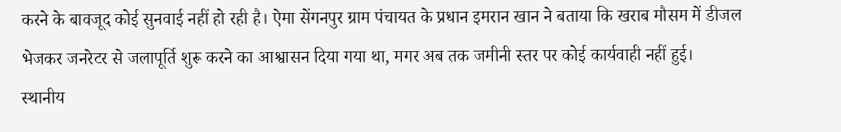करने के बावजूद कोई सुनवाई नहीं हो रही है। ऐमा सेंगनपुर ग्राम पंचायत के प्रधान इमरान खान ने बताया कि खराब मौसम में डीजल भेजकर जनरेटर से जलापूर्ति शुरू करने का आश्वासन दिया गया था, मगर अब तक जमीनी स्तर पर कोई कार्यवाही नहीं हुई।
स्थानीय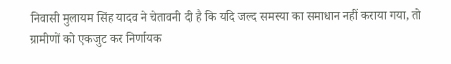निवासी मुलायम सिंह यादव ने चेतावनी दी है कि यदि जल्द समस्या का समाधान नहीं कराया गया, तो ग्रामीणों को एकजुट कर निर्णायक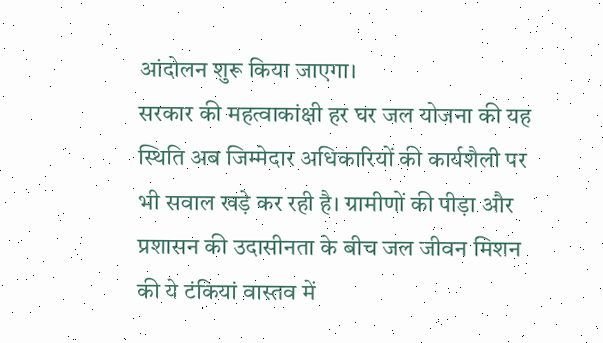आंदोलन शुरू किया जाएगा।
सरकार की महत्वाकांक्षी हर घर जल योजना की यह स्थिति अब जिम्मेदार अधिकारियों की कार्यशैली पर भी सवाल खड़े कर रही है। ग्रामीणों की पीड़ा और प्रशासन की उदासीनता के बीच जल जीवन मिशन की ये टंकियां वास्तव में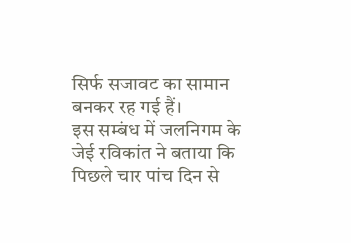सिर्फ सजावट का सामान बनकर रह गई हैं।
इस सम्बंध में जलनिगम के जेई रविकांत ने बताया कि पिछले चार पांच दिन से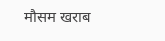मौसम खराब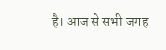है। आज से सभी जगह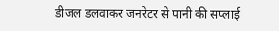डीजल डलवाकर जनरेटर से पानी की सप्लाई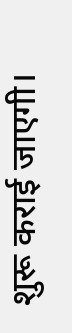शुरू कराई जाएगी।